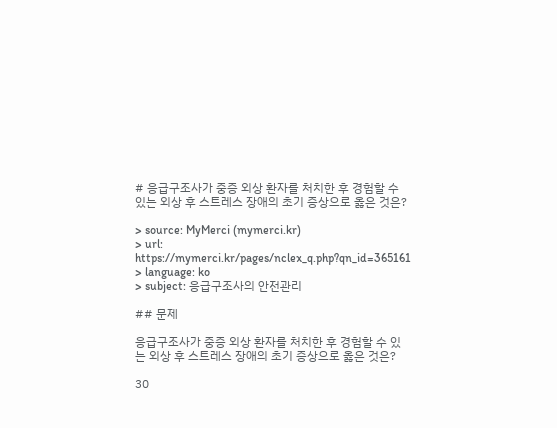# 응급구조사가 중증 외상 환자를 처치한 후 경험할 수 있는 외상 후 스트레스 장애의 초기 증상으로 옳은 것은?

> source: MyMerci (mymerci.kr)
> url: https://mymerci.kr/pages/nclex_q.php?qn_id=365161
> language: ko
> subject: 응급구조사의 안전관리

## 문제

응급구조사가 중증 외상 환자를 처치한 후 경험할 수 있는 외상 후 스트레스 장애의 초기 증상으로 옳은 것은?

30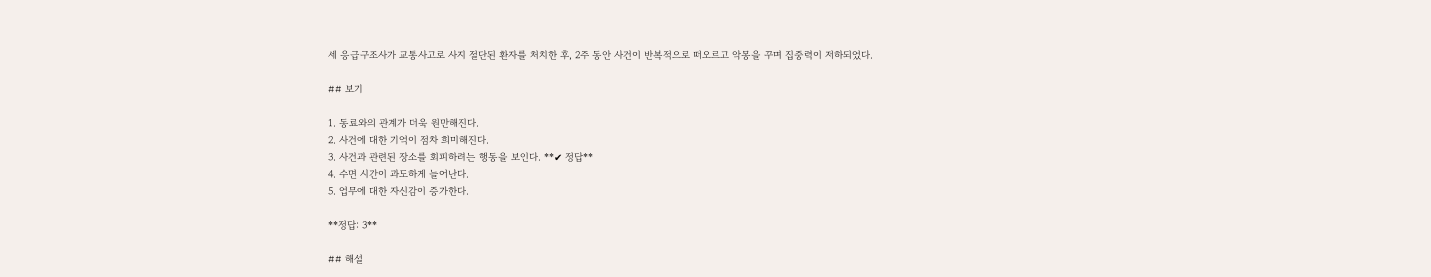세 응급구조사가 교통사고로 사지 절단된 환자를 처치한 후, 2주 동안 사건이 반복적으로 떠오르고 악몽을 꾸며 집중력이 저하되었다.

## 보기

1. 동료와의 관계가 더욱 원만해진다.
2. 사건에 대한 기억이 점차 희미해진다.
3. 사건과 관련된 장소를 회피하려는 행동을 보인다. **✔ 정답**
4. 수면 시간이 과도하게 늘어난다.
5. 업무에 대한 자신감이 증가한다.

**정답: 3**

## 해설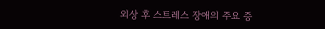외상 후 스트레스 장애의 주요 증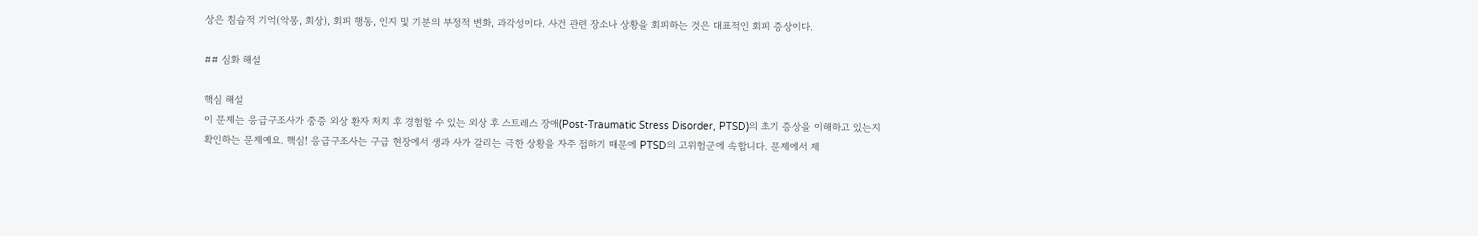상은 침습적 기억(악몽, 회상), 회피 행동, 인지 및 기분의 부정적 변화, 과각성이다. 사건 관련 장소나 상황을 회피하는 것은 대표적인 회피 증상이다.

## 심화 해설

핵심 해설
이 문제는 응급구조사가 중증 외상 환자 처치 후 경험할 수 있는 외상 후 스트레스 장애(Post-Traumatic Stress Disorder, PTSD)의 초기 증상을 이해하고 있는지 확인하는 문제예요. 핵심! 응급구조사는 구급 현장에서 생과 사가 갈리는 극한 상황을 자주 접하기 때문에 PTSD의 고위험군에 속합니다. 문제에서 제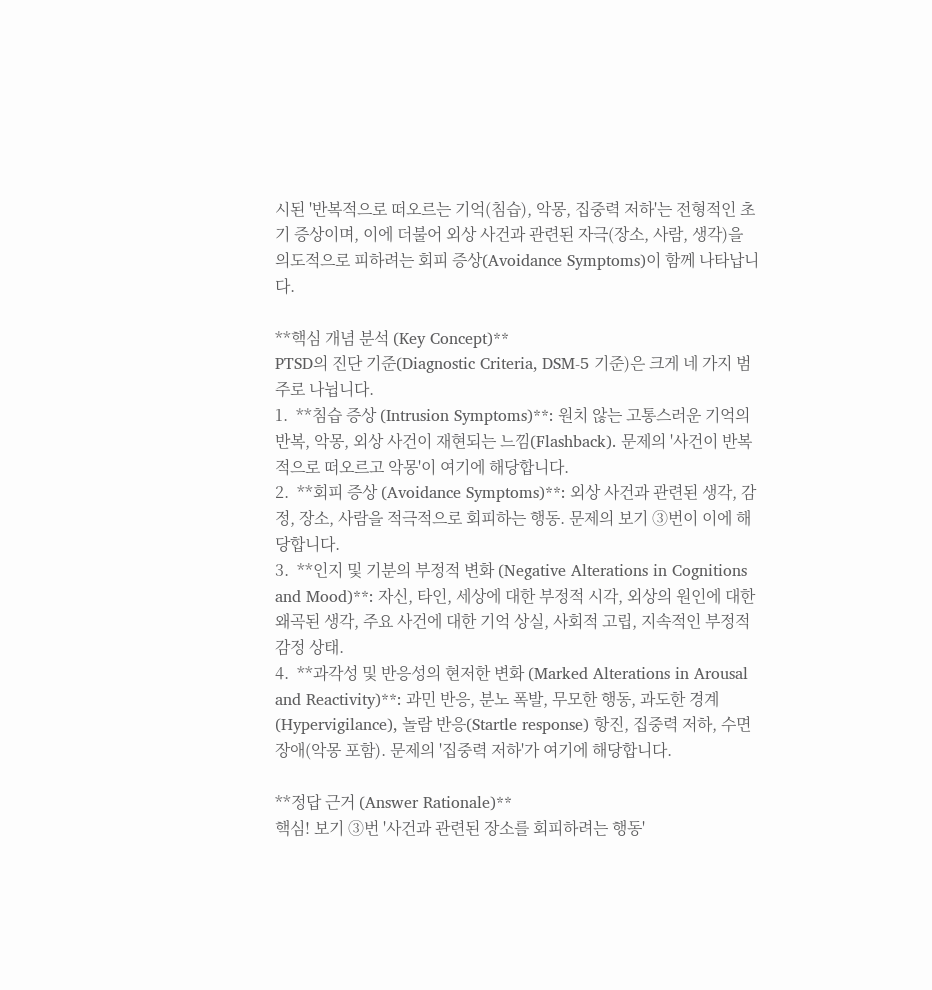시된 '반복적으로 떠오르는 기억(침습), 악몽, 집중력 저하'는 전형적인 초기 증상이며, 이에 더불어 외상 사건과 관련된 자극(장소, 사람, 생각)을 의도적으로 피하려는 회피 증상(Avoidance Symptoms)이 함께 나타납니다.

**핵심 개념 분석 (Key Concept)**
PTSD의 진단 기준(Diagnostic Criteria, DSM-5 기준)은 크게 네 가지 범주로 나뉩니다.
1.  **침습 증상 (Intrusion Symptoms)**: 원치 않는 고통스러운 기억의 반복, 악몽, 외상 사건이 재현되는 느낌(Flashback). 문제의 '사건이 반복적으로 떠오르고 악몽'이 여기에 해당합니다.
2.  **회피 증상 (Avoidance Symptoms)**: 외상 사건과 관련된 생각, 감정, 장소, 사람을 적극적으로 회피하는 행동. 문제의 보기 ③번이 이에 해당합니다.
3.  **인지 및 기분의 부정적 변화 (Negative Alterations in Cognitions and Mood)**: 자신, 타인, 세상에 대한 부정적 시각, 외상의 원인에 대한 왜곡된 생각, 주요 사건에 대한 기억 상실, 사회적 고립, 지속적인 부정적 감정 상태.
4.  **과각성 및 반응성의 현저한 변화 (Marked Alterations in Arousal and Reactivity)**: 과민 반응, 분노 폭발, 무모한 행동, 과도한 경계(Hypervigilance), 놀람 반응(Startle response) 항진, 집중력 저하, 수면 장애(악몽 포함). 문제의 '집중력 저하'가 여기에 해당합니다.

**정답 근거 (Answer Rationale)**
핵심! 보기 ③번 '사건과 관련된 장소를 회피하려는 행동'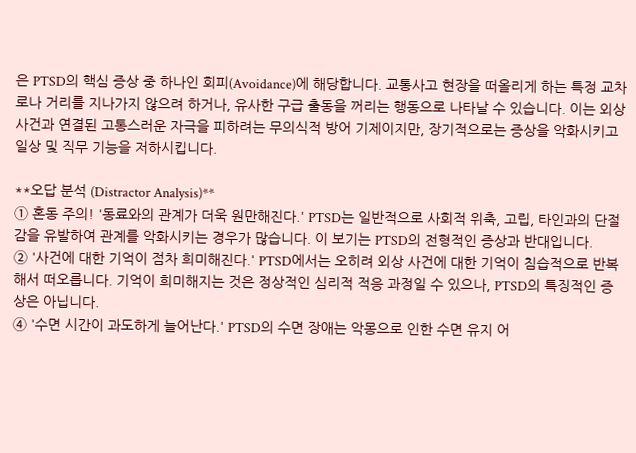은 PTSD의 핵심 증상 중 하나인 회피(Avoidance)에 해당합니다. 교통사고 현장을 떠올리게 하는 특정 교차로나 거리를 지나가지 않으려 하거나, 유사한 구급 출동을 꺼리는 행동으로 나타날 수 있습니다. 이는 외상 사건과 연결된 고통스러운 자극을 피하려는 무의식적 방어 기제이지만, 장기적으로는 증상을 악화시키고 일상 및 직무 기능을 저하시킵니다.

**오답 분석 (Distractor Analysis)**
① 혼동 주의! '동료와의 관계가 더욱 원만해진다.' PTSD는 일반적으로 사회적 위축, 고립, 타인과의 단절감을 유발하여 관계를 악화시키는 경우가 많습니다. 이 보기는 PTSD의 전형적인 증상과 반대입니다.
② '사건에 대한 기억이 점차 희미해진다.' PTSD에서는 오히려 외상 사건에 대한 기억이 침습적으로 반복해서 떠오릅니다. 기억이 희미해지는 것은 정상적인 심리적 적응 과정일 수 있으나, PTSD의 특징적인 증상은 아닙니다.
④ '수면 시간이 과도하게 늘어난다.' PTSD의 수면 장애는 악몽으로 인한 수면 유지 어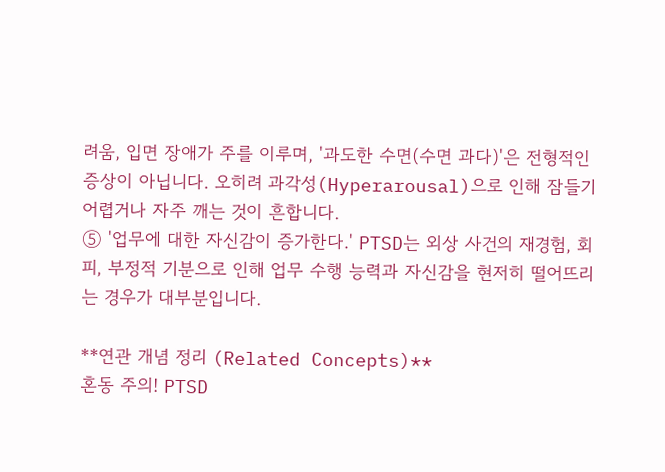려움, 입면 장애가 주를 이루며, '과도한 수면(수면 과다)'은 전형적인 증상이 아닙니다. 오히려 과각성(Hyperarousal)으로 인해 잠들기 어렵거나 자주 깨는 것이 흔합니다.
⑤ '업무에 대한 자신감이 증가한다.' PTSD는 외상 사건의 재경험, 회피, 부정적 기분으로 인해 업무 수행 능력과 자신감을 현저히 떨어뜨리는 경우가 대부분입니다.

**연관 개념 정리 (Related Concepts)**
혼동 주의! PTSD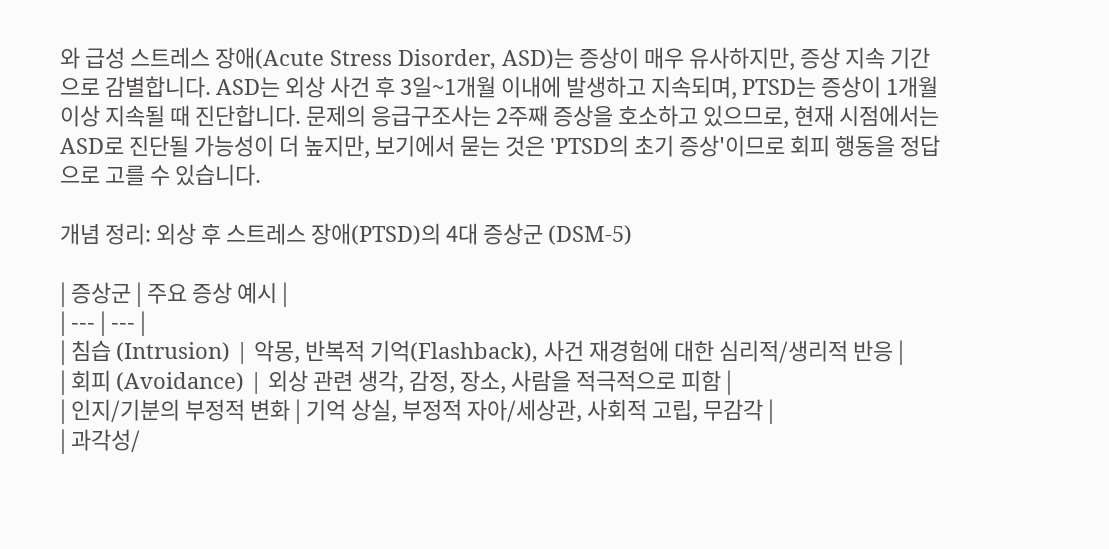와 급성 스트레스 장애(Acute Stress Disorder, ASD)는 증상이 매우 유사하지만, 증상 지속 기간으로 감별합니다. ASD는 외상 사건 후 3일~1개월 이내에 발생하고 지속되며, PTSD는 증상이 1개월 이상 지속될 때 진단합니다. 문제의 응급구조사는 2주째 증상을 호소하고 있으므로, 현재 시점에서는 ASD로 진단될 가능성이 더 높지만, 보기에서 묻는 것은 'PTSD의 초기 증상'이므로 회피 행동을 정답으로 고를 수 있습니다.

개념 정리: 외상 후 스트레스 장애(PTSD)의 4대 증상군 (DSM-5)

| 증상군 | 주요 증상 예시 |
| --- | --- |
| 침습 (Intrusion) | 악몽, 반복적 기억(Flashback), 사건 재경험에 대한 심리적/생리적 반응 |
| 회피 (Avoidance) | 외상 관련 생각, 감정, 장소, 사람을 적극적으로 피함 |
| 인지/기분의 부정적 변화 | 기억 상실, 부정적 자아/세상관, 사회적 고립, 무감각 |
| 과각성/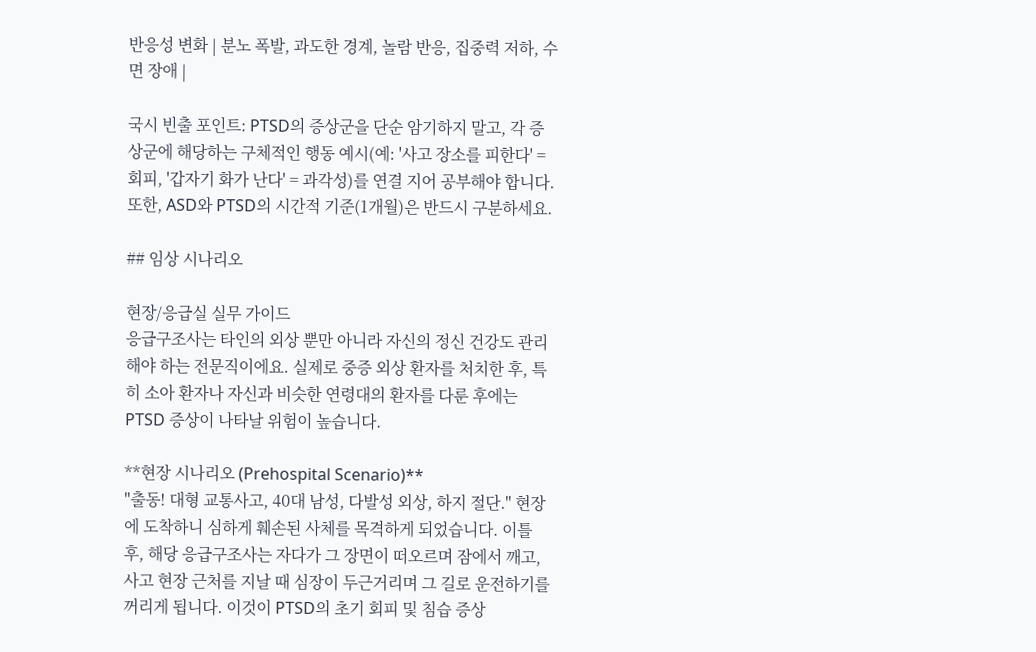반응성 변화 | 분노 폭발, 과도한 경계, 놀람 반응, 집중력 저하, 수면 장애 |

국시 빈출 포인트: PTSD의 증상군을 단순 암기하지 말고, 각 증상군에 해당하는 구체적인 행동 예시(예: '사고 장소를 피한다' = 회피, '갑자기 화가 난다' = 과각성)를 연결 지어 공부해야 합니다. 또한, ASD와 PTSD의 시간적 기준(1개월)은 반드시 구분하세요.

## 임상 시나리오

현장/응급실 실무 가이드
응급구조사는 타인의 외상 뿐만 아니라 자신의 정신 건강도 관리해야 하는 전문직이에요. 실제로 중증 외상 환자를 처치한 후, 특히 소아 환자나 자신과 비슷한 연령대의 환자를 다룬 후에는 PTSD 증상이 나타날 위험이 높습니다.

**현장 시나리오 (Prehospital Scenario)**
"출동! 대형 교통사고, 40대 남성, 다발성 외상, 하지 절단." 현장에 도착하니 심하게 훼손된 사체를 목격하게 되었습니다. 이틀 후, 해당 응급구조사는 자다가 그 장면이 떠오르며 잠에서 깨고, 사고 현장 근처를 지날 때 심장이 두근거리며 그 길로 운전하기를 꺼리게 됩니다. 이것이 PTSD의 초기 회피 및 침습 증상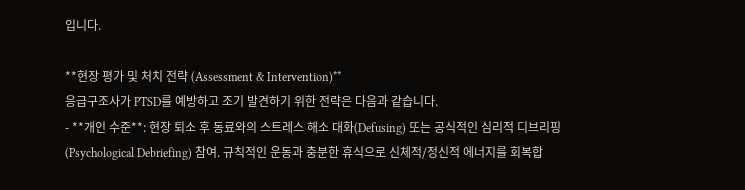입니다.

**현장 평가 및 처치 전략 (Assessment & Intervention)**
응급구조사가 PTSD를 예방하고 조기 발견하기 위한 전략은 다음과 같습니다.
- **개인 수준**: 현장 퇴소 후 동료와의 스트레스 해소 대화(Defusing) 또는 공식적인 심리적 디브리핑(Psychological Debriefing) 참여. 규칙적인 운동과 충분한 휴식으로 신체적/정신적 에너지를 회복합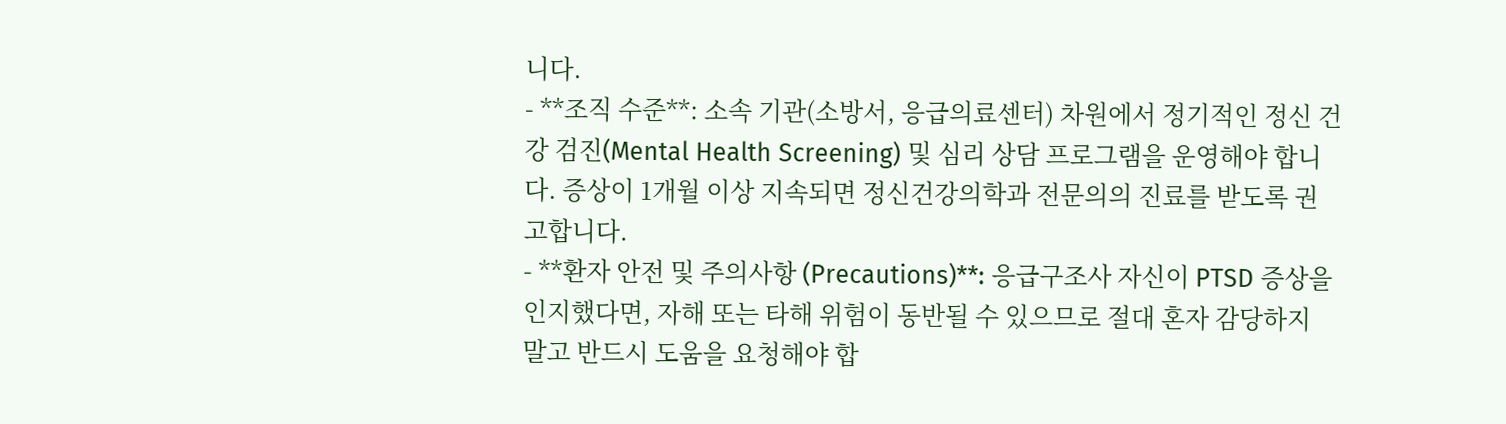니다.
- **조직 수준**: 소속 기관(소방서, 응급의료센터) 차원에서 정기적인 정신 건강 검진(Mental Health Screening) 및 심리 상담 프로그램을 운영해야 합니다. 증상이 1개월 이상 지속되면 정신건강의학과 전문의의 진료를 받도록 권고합니다.
- **환자 안전 및 주의사항 (Precautions)**: 응급구조사 자신이 PTSD 증상을 인지했다면, 자해 또는 타해 위험이 동반될 수 있으므로 절대 혼자 감당하지 말고 반드시 도움을 요청해야 합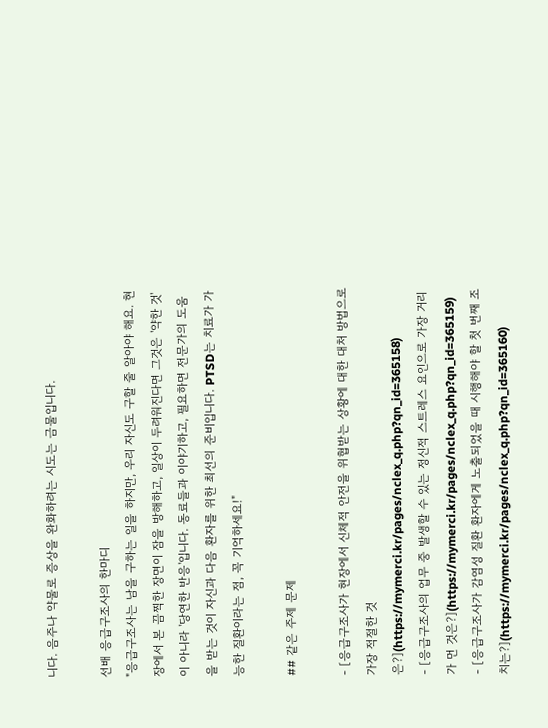니다. 음주나 약물로 증상을 완화하려는 시도는 금물입니다.

선배 응급구조사의 한마디
"응급구조사는 남을 구하는 일을 하지만, 우리 자신도 구할 줄 알아야 해요. 현장에서 본 끔찍한 장면이 잠을 방해하고, 일상이 두려워진다면 그것은 '약한 것'이 아니라 '당연한 반응'입니다. 동료들과 이야기하고, 필요하면 전문가의 도움을 받는 것이 자신과 다음 환자를 위한 최선의 준비입니다. PTSD는 치료가 가능한 질환이라는 점, 꼭 기억하세요!"

## 같은 주제 문제

- [응급구조사가 현장에서 신체적 안전을 위협받는 상황에 대한 대처 방법으로 가장 적절한 것은?](https://mymerci.kr/pages/nclex_q.php?qn_id=365158)
- [응급구조사의 업무 중 발생할 수 있는 정신적 스트레스 요인으로 가장 거리가 먼 것은?](https://mymerci.kr/pages/nclex_q.php?qn_id=365159)
- [응급구조사가 감염성 질환 환자에게 노출되었을 때 시행해야 할 첫 번째 조치는?](https://mymerci.kr/pages/nclex_q.php?qn_id=365160)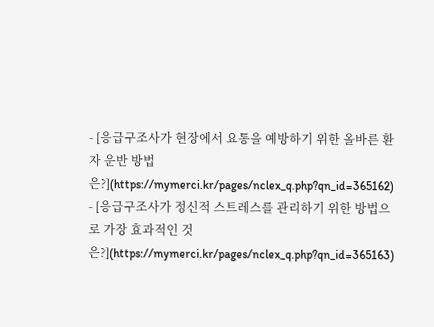- [응급구조사가 현장에서 요통을 예방하기 위한 올바른 환자 운반 방법은?](https://mymerci.kr/pages/nclex_q.php?qn_id=365162)
- [응급구조사가 정신적 스트레스를 관리하기 위한 방법으로 가장 효과적인 것은?](https://mymerci.kr/pages/nclex_q.php?qn_id=365163)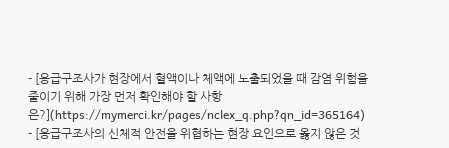- [응급구조사가 현장에서 혈액이나 체액에 노출되었을 때 감염 위험을 줄이기 위해 가장 먼저 확인해야 할 사항은?](https://mymerci.kr/pages/nclex_q.php?qn_id=365164)
- [응급구조사의 신체적 안전을 위협하는 현장 요인으로 옳지 않은 것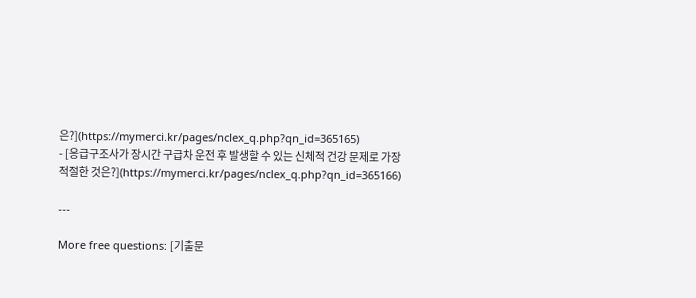은?](https://mymerci.kr/pages/nclex_q.php?qn_id=365165)
- [응급구조사가 장시간 구급차 운전 후 발생할 수 있는 신체적 건강 문제로 가장 적절한 것은?](https://mymerci.kr/pages/nclex_q.php?qn_id=365166)

---

More free questions: [기출문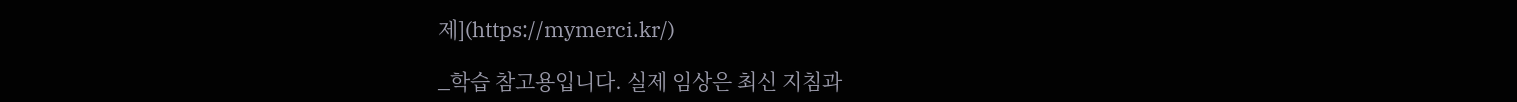제](https://mymerci.kr/)

_학습 참고용입니다. 실제 임상은 최신 지침과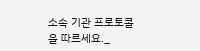소속 기관 프로토콜을 따르세요._